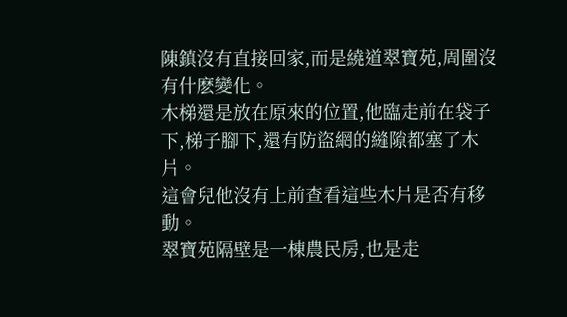陳鎮沒有直接回家,而是繞道翠寶苑,周圍沒有什麽變化。
木梯還是放在原來的位置,他臨走前在袋子下,梯子腳下,還有防盜網的縫隙都塞了木片。
這會兒他沒有上前查看這些木片是否有移動。
翠寶苑隔壁是一棟農民房,也是走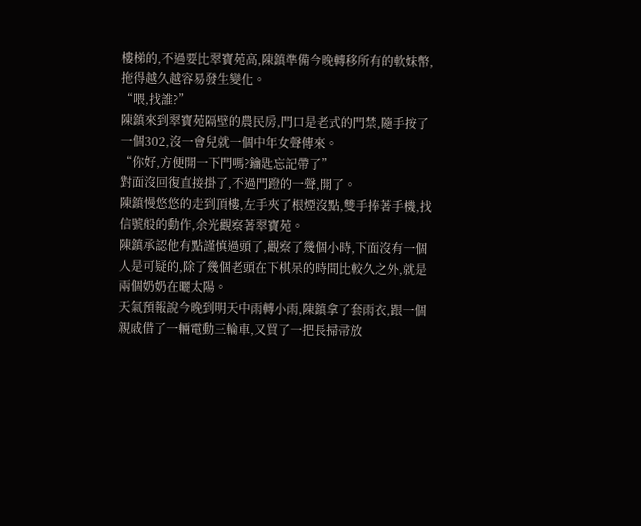樓梯的,不過要比翠寶苑高,陳鎮準備今晚轉移所有的軟妹幣,拖得越久越容易發生變化。
“喂,找誰?”
陳鎮來到翠寶苑隔壁的農民房,門口是老式的門禁,隨手按了一個302,沒一會兒就一個中年女聲傳來。
“你好,方便開一下門嗎?鑰匙忘記帶了”
對面沒回復直接掛了,不過門蹬的一聲,開了。
陳鎮慢悠悠的走到頂樓,左手夾了根煙沒點,雙手捧著手機,找信號般的動作,余光觀察著翠寶苑。
陳鎮承認他有點謹慎過頭了,觀察了幾個小時,下面沒有一個人是可疑的,除了幾個老頭在下棋呆的時間比較久之外,就是兩個奶奶在曬太陽。
天氣預報說今晚到明天中雨轉小雨,陳鎮拿了套雨衣,跟一個親戚借了一輛電動三輪車,又買了一把長掃帚放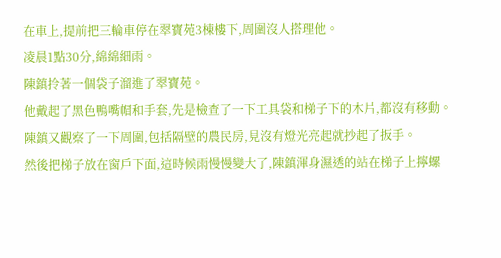在車上,提前把三輪車停在翠寶苑3棟樓下,周圍沒人搭理他。
凌晨1點30分,綿綿細雨。
陳鎮拎著一個袋子溜進了翠寶苑。
他戴起了黑色鴨嘴帽和手套,先是檢查了一下工具袋和梯子下的木片,都沒有移動。
陳鎮又觀察了一下周圍,包括隔壁的農民房,見沒有燈光亮起就抄起了扳手。
然後把梯子放在窗戶下面,這時候雨慢慢變大了,陳鎮渾身濕透的站在梯子上擰螺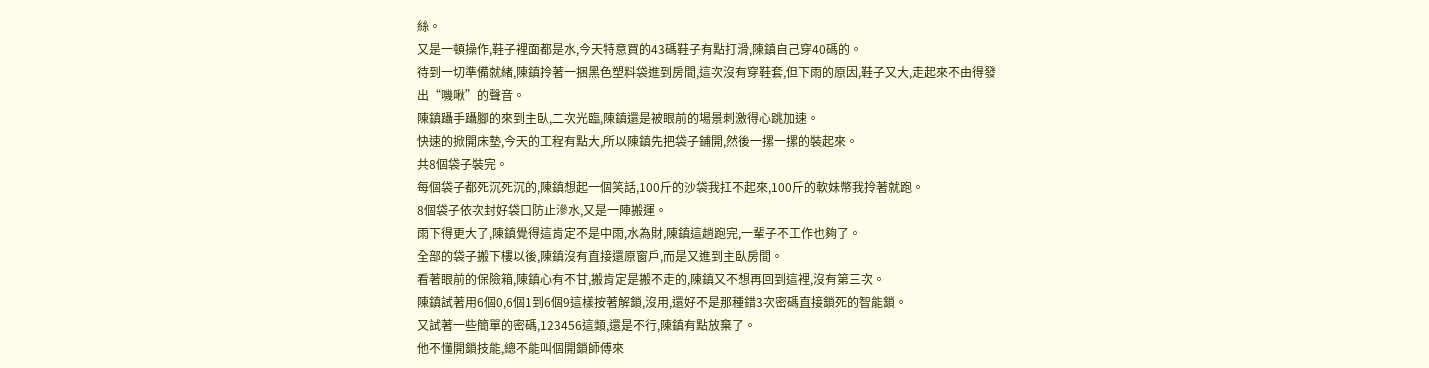絲。
又是一頓操作,鞋子裡面都是水,今天特意買的43碼鞋子有點打滑,陳鎮自己穿40碼的。
待到一切準備就緒,陳鎮拎著一捆黑色塑料袋進到房間,這次沒有穿鞋套,但下雨的原因,鞋子又大,走起來不由得發出“嘰啾”的聲音。
陳鎮躡手躡腳的來到主臥,二次光臨,陳鎮還是被眼前的場景刺激得心跳加速。
快速的掀開床墊,今天的工程有點大,所以陳鎮先把袋子鋪開,然後一摞一摞的裝起來。
共8個袋子裝完。
每個袋子都死沉死沉的,陳鎮想起一個笑話,100斤的沙袋我扛不起來,100斤的軟妹幣我拎著就跑。
8個袋子依次封好袋口防止滲水,又是一陣搬運。
雨下得更大了,陳鎮覺得這肯定不是中雨,水為財,陳鎮這趟跑完,一輩子不工作也夠了。
全部的袋子搬下樓以後,陳鎮沒有直接還原窗戶,而是又進到主臥房間。
看著眼前的保險箱,陳鎮心有不甘,搬肯定是搬不走的,陳鎮又不想再回到這裡,沒有第三次。
陳鎮試著用6個0,6個1到6個9這樣按著解鎖,沒用,還好不是那種錯3次密碼直接鎖死的智能鎖。
又試著一些簡單的密碼,123456這類,還是不行,陳鎮有點放棄了。
他不懂開鎖技能,總不能叫個開鎖師傅來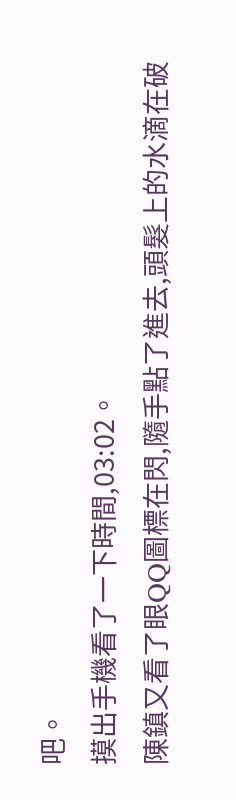吧。
摸出手機看了一下時間,03:02。
陳鎮又看了眼QQ圖標在閃,隨手點了進去,頭髮上的水滴在破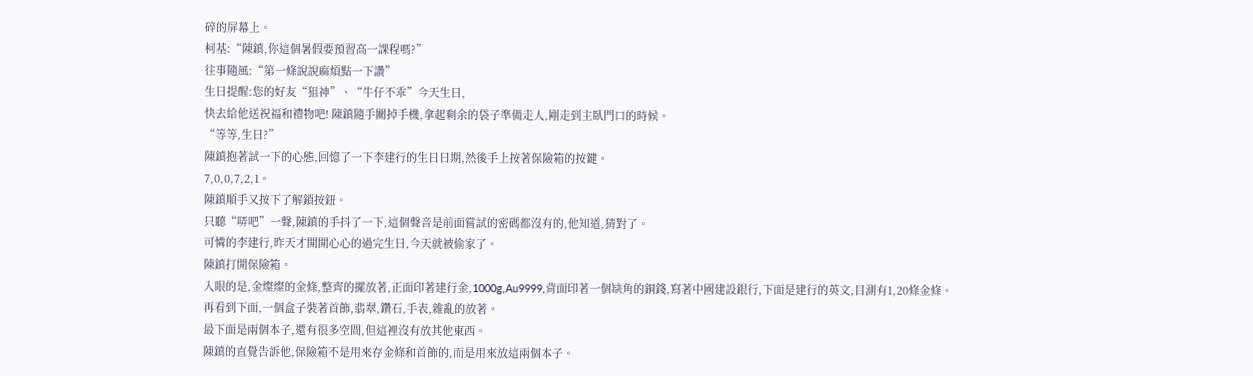碎的屏幕上。
柯基:“陳鎮,你這個暑假要預習高一課程嗎?”
往事隨風:“第一條說說麻煩點一下讚”
生日提醒:您的好友“狙神”、“牛仔不乖”今天生日,
快去給他送祝福和禮物吧! 陳鎮隨手關掉手機,拿起剩余的袋子準備走人,剛走到主臥門口的時候。
“等等,生日?”
陳鎮抱著試一下的心態,回憶了一下李建行的生日日期,然後手上按著保險箱的按鍵。
7,0,0,7,2,1。
陳鎮順手又按下了解鎖按鈕。
只聽“哢吧”一聲,陳鎮的手抖了一下,這個聲音是前面嘗試的密碼都沒有的,他知道,猜對了。
可憐的李建行,昨天才開開心心的過完生日,今天就被偷家了。
陳鎮打開保險箱。
入眼的是,金燦燦的金條,整齊的擺放著,正面印著建行金,1000g,Au9999,背面印著一個缺角的銅錢,寫著中國建設銀行,下面是建行的英文,目測有1,20條金條。
再看到下面,一個盒子裝著首飾,翡翠,鑽石,手表,雜亂的放著。
最下面是兩個本子,還有很多空間,但這裡沒有放其他東西。
陳鎮的直覺告訴他,保險箱不是用來存金條和首飾的,而是用來放這兩個本子。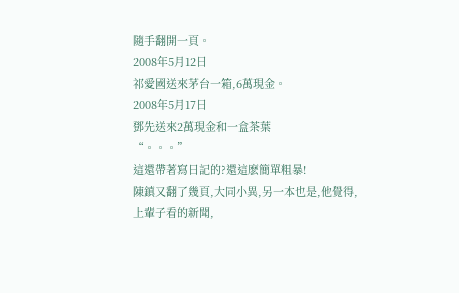隨手翻開一頁。
2008年5月12日
祁愛國送來茅台一箱,6萬現金。
2008年5月17日
鄧先送來2萬現金和一盒茶葉
“。。。”
這還帶著寫日記的?還這麽簡單粗暴!
陳鎮又翻了幾頁,大同小異,另一本也是,他覺得,上輩子看的新聞,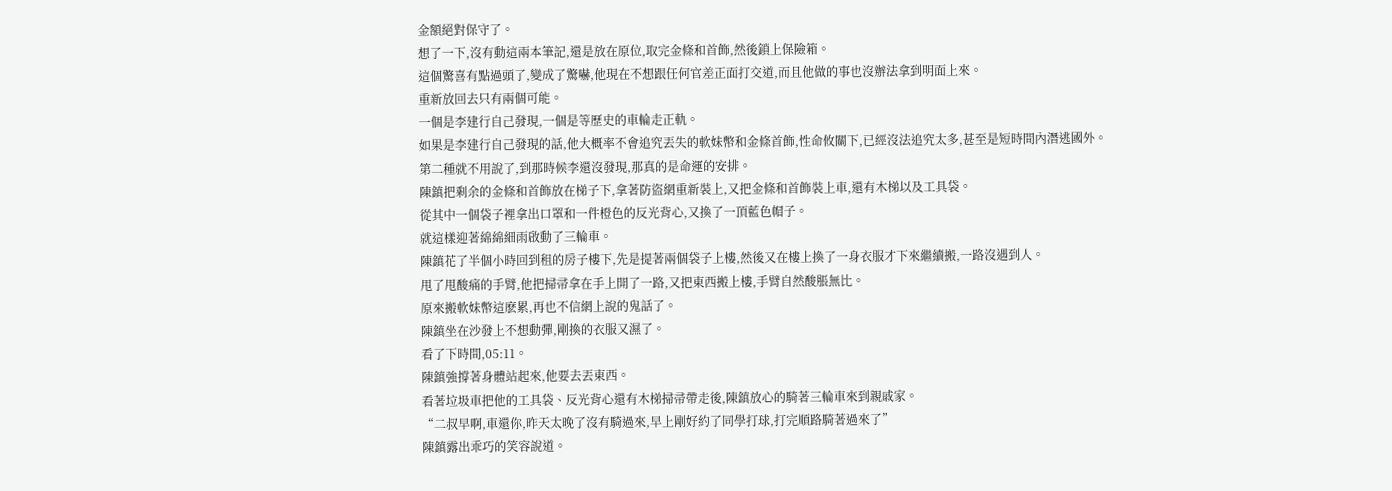金額絕對保守了。
想了一下,沒有動這兩本筆記,還是放在原位,取完金條和首飾,然後鎖上保險箱。
這個驚喜有點過頭了,變成了驚嚇,他現在不想跟任何官差正面打交道,而且他做的事也沒辦法拿到明面上來。
重新放回去只有兩個可能。
一個是李建行自己發現,一個是等歷史的車輪走正軌。
如果是李建行自己發現的話,他大概率不會追究丟失的軟妹幣和金條首飾,性命攸關下,已經沒法追究太多,甚至是短時間內潛逃國外。
第二種就不用說了,到那時候李還沒發現,那真的是命運的安排。
陳鎮把剩余的金條和首飾放在梯子下,拿著防盜網重新裝上,又把金條和首飾裝上車,還有木梯以及工具袋。
從其中一個袋子裡拿出口罩和一件橙色的反光背心,又換了一頂藍色帽子。
就這樣迎著綿綿細雨啟動了三輪車。
陳鎮花了半個小時回到租的房子樓下,先是提著兩個袋子上樓,然後又在樓上換了一身衣服才下來繼續搬,一路沒遇到人。
甩了甩酸痛的手臂,他把掃帚拿在手上開了一路,又把東西搬上樓,手臂自然酸脹無比。
原來搬軟妹幣這麽累,再也不信網上說的鬼話了。
陳鎮坐在沙發上不想動彈,剛換的衣服又濕了。
看了下時間,05:11。
陳鎮強撐著身體站起來,他要去丟東西。
看著垃圾車把他的工具袋、反光背心還有木梯掃帚帶走後,陳鎮放心的騎著三輪車來到親戚家。
“二叔早啊,車還你,昨天太晚了沒有騎過來,早上剛好約了同學打球,打完順路騎著過來了”
陳鎮露出乖巧的笑容說道。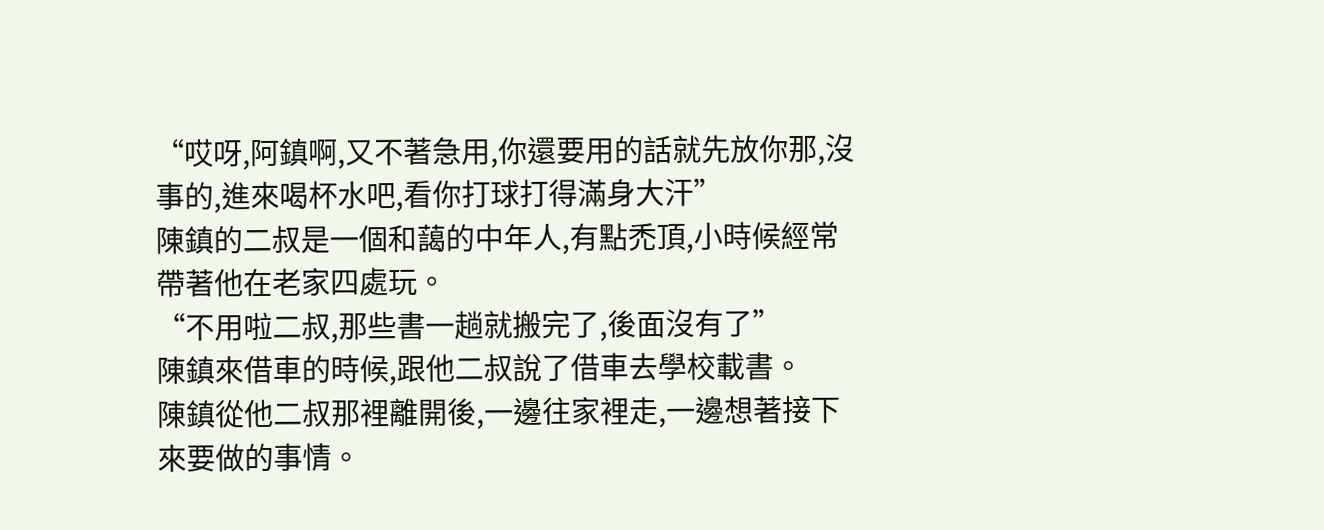“哎呀,阿鎮啊,又不著急用,你還要用的話就先放你那,沒事的,進來喝杯水吧,看你打球打得滿身大汗”
陳鎮的二叔是一個和藹的中年人,有點禿頂,小時候經常帶著他在老家四處玩。
“不用啦二叔,那些書一趟就搬完了,後面沒有了”
陳鎮來借車的時候,跟他二叔說了借車去學校載書。
陳鎮從他二叔那裡離開後,一邊往家裡走,一邊想著接下來要做的事情。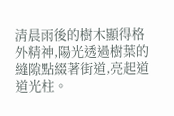清晨雨後的樹木顯得格外精神,陽光透過樹葉的縫隙點綴著街道,亮起道道光柱。